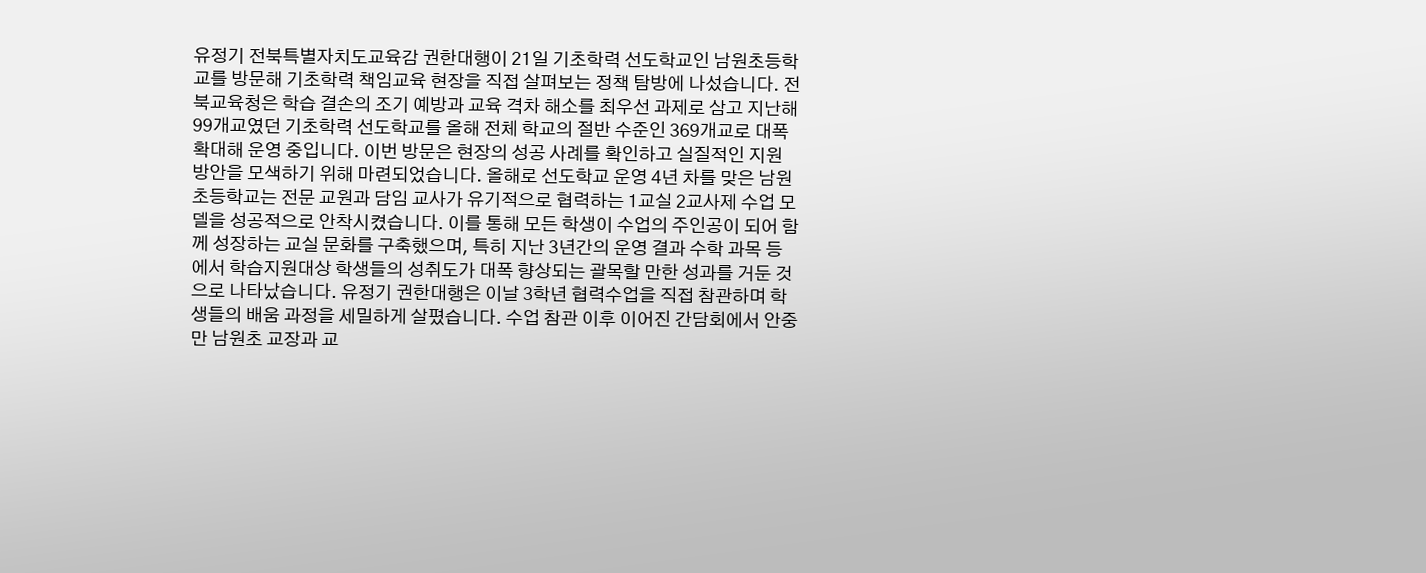유정기 전북특별자치도교육감 권한대행이 21일 기초학력 선도학교인 남원초등학교를 방문해 기초학력 책임교육 현장을 직접 살펴보는 정책 탐방에 나섰습니다. 전북교육청은 학습 결손의 조기 예방과 교육 격차 해소를 최우선 과제로 삼고 지난해 99개교였던 기초학력 선도학교를 올해 전체 학교의 절반 수준인 369개교로 대폭 확대해 운영 중입니다. 이번 방문은 현장의 성공 사례를 확인하고 실질적인 지원 방안을 모색하기 위해 마련되었습니다. 올해로 선도학교 운영 4년 차를 맞은 남원초등학교는 전문 교원과 담임 교사가 유기적으로 협력하는 1교실 2교사제 수업 모델을 성공적으로 안착시켰습니다. 이를 통해 모든 학생이 수업의 주인공이 되어 함께 성장하는 교실 문화를 구축했으며, 특히 지난 3년간의 운영 결과 수학 과목 등에서 학습지원대상 학생들의 성취도가 대폭 향상되는 괄목할 만한 성과를 거둔 것으로 나타났습니다. 유정기 권한대행은 이날 3학년 협력수업을 직접 참관하며 학생들의 배움 과정을 세밀하게 살폈습니다. 수업 참관 이후 이어진 간담회에서 안중만 남원초 교장과 교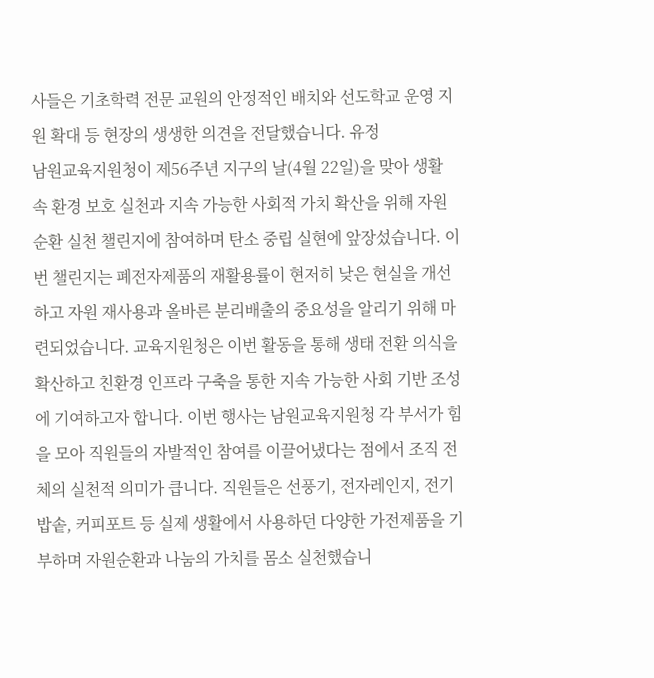사들은 기초학력 전문 교원의 안정적인 배치와 선도학교 운영 지원 확대 등 현장의 생생한 의견을 전달했습니다. 유정
남원교육지원청이 제56주년 지구의 날(4월 22일)을 맞아 생활 속 환경 보호 실천과 지속 가능한 사회적 가치 확산을 위해 자원순환 실천 챌린지에 참여하며 탄소 중립 실현에 앞장섰습니다. 이번 챌린지는 폐전자제품의 재활용률이 현저히 낮은 현실을 개선하고 자원 재사용과 올바른 분리배출의 중요성을 알리기 위해 마련되었습니다. 교육지원청은 이번 활동을 통해 생태 전환 의식을 확산하고 친환경 인프라 구축을 통한 지속 가능한 사회 기반 조성에 기여하고자 합니다. 이번 행사는 남원교육지원청 각 부서가 힘을 모아 직원들의 자발적인 참여를 이끌어냈다는 점에서 조직 전체의 실천적 의미가 큽니다. 직원들은 선풍기, 전자레인지, 전기밥솥, 커피포트 등 실제 생활에서 사용하던 다양한 가전제품을 기부하며 자원순환과 나눔의 가치를 몸소 실천했습니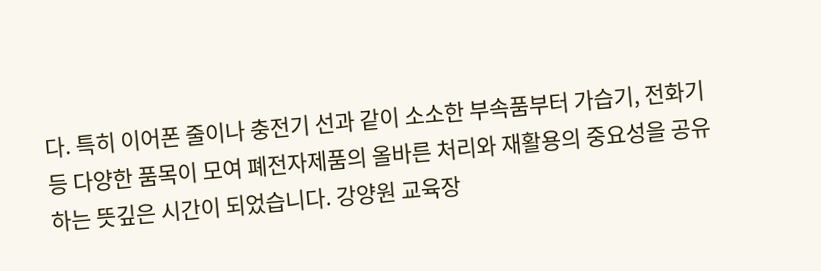다. 특히 이어폰 줄이나 충전기 선과 같이 소소한 부속품부터 가습기, 전화기 등 다양한 품목이 모여 폐전자제품의 올바른 처리와 재활용의 중요성을 공유하는 뜻깊은 시간이 되었습니다. 강양원 교육장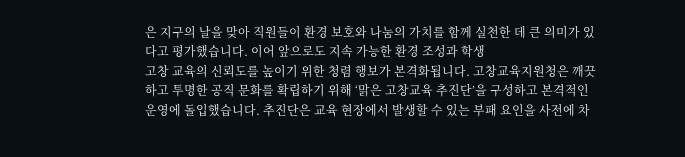은 지구의 날을 맞아 직원들이 환경 보호와 나눔의 가치를 함께 실천한 데 큰 의미가 있다고 평가했습니다. 이어 앞으로도 지속 가능한 환경 조성과 학생
고창 교육의 신뢰도를 높이기 위한 청렴 행보가 본격화됩니다. 고창교육지원청은 깨끗하고 투명한 공직 문화를 확립하기 위해 ‘맑은 고창교육 추진단’을 구성하고 본격적인 운영에 돌입했습니다. 추진단은 교육 현장에서 발생할 수 있는 부패 요인을 사전에 차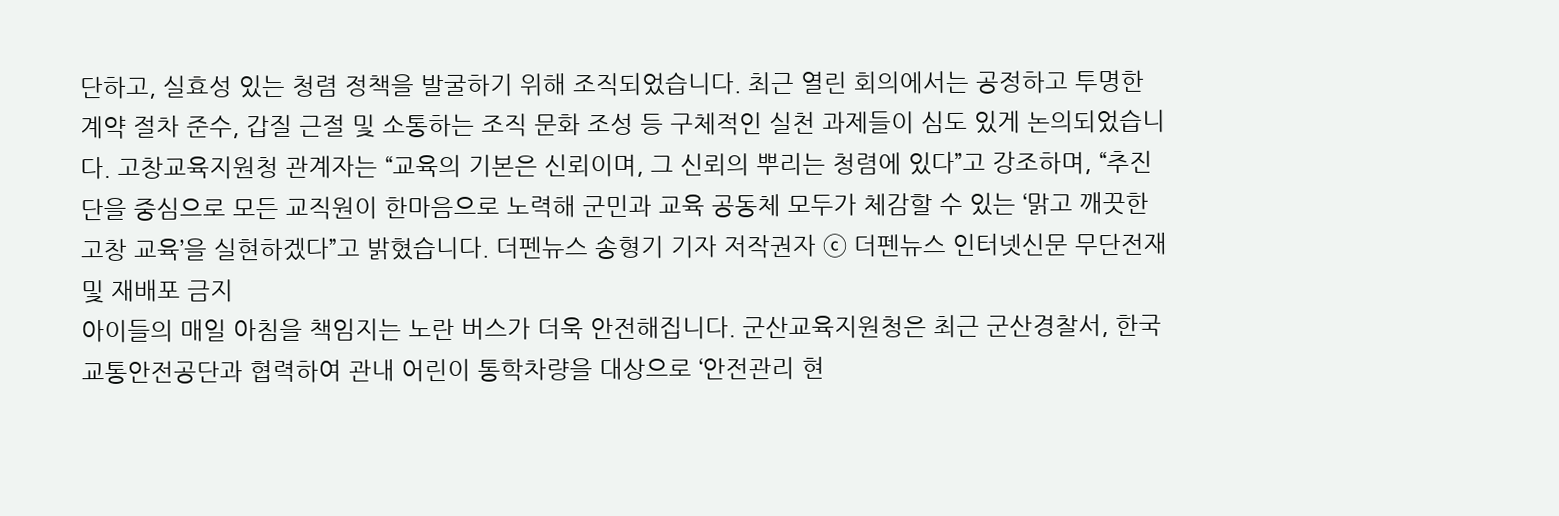단하고, 실효성 있는 청렴 정책을 발굴하기 위해 조직되었습니다. 최근 열린 회의에서는 공정하고 투명한 계약 절차 준수, 갑질 근절 및 소통하는 조직 문화 조성 등 구체적인 실천 과제들이 심도 있게 논의되었습니다. 고창교육지원청 관계자는 “교육의 기본은 신뢰이며, 그 신뢰의 뿌리는 청렴에 있다”고 강조하며, “추진단을 중심으로 모든 교직원이 한마음으로 노력해 군민과 교육 공동체 모두가 체감할 수 있는 ‘맑고 깨끗한 고창 교육’을 실현하겠다”고 밝혔습니다. 더펜뉴스 송형기 기자 저작권자 ⓒ 더펜뉴스 인터넷신문 무단전재 및 재배포 금지
아이들의 매일 아침을 책임지는 노란 버스가 더욱 안전해집니다. 군산교육지원청은 최근 군산경찰서, 한국교통안전공단과 협력하여 관내 어린이 통학차량을 대상으로 ‘안전관리 현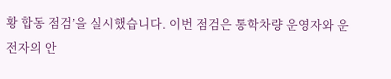황 합동 점검’을 실시했습니다. 이번 점검은 통학차량 운영자와 운전자의 안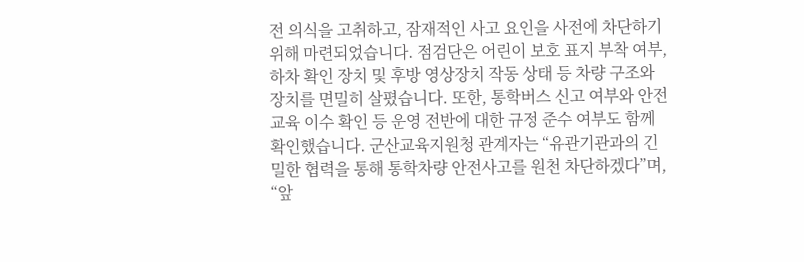전 의식을 고취하고, 잠재적인 사고 요인을 사전에 차단하기 위해 마련되었습니다. 점검단은 어린이 보호 표지 부착 여부, 하차 확인 장치 및 후방 영상장치 작동 상태 등 차량 구조와 장치를 면밀히 살폈습니다. 또한, 통학버스 신고 여부와 안전교육 이수 확인 등 운영 전반에 대한 규정 준수 여부도 함께 확인했습니다. 군산교육지원청 관계자는 “유관기관과의 긴밀한 협력을 통해 통학차량 안전사고를 원천 차단하겠다”며, “앞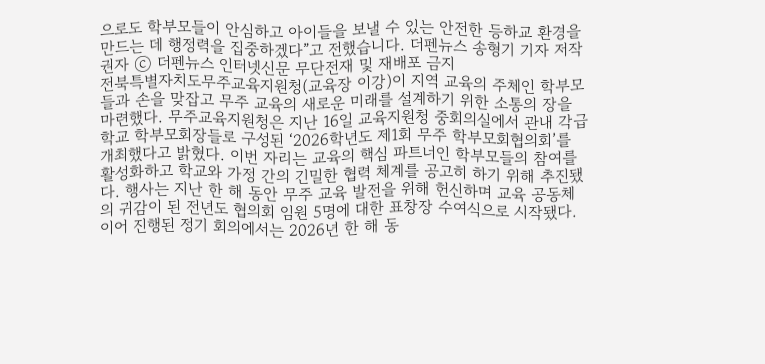으로도 학부모들이 안심하고 아이들을 보낼 수 있는 안전한 등하교 환경을 만드는 데 행정력을 집중하겠다”고 전했습니다. 더펜뉴스 송형기 기자 저작권자 ⓒ 더펜뉴스 인터넷신문 무단전재 및 재배포 금지
전북특별자치도무주교육지원청(교육장 이강)이 지역 교육의 주체인 학부모들과 손을 맞잡고 무주 교육의 새로운 미래를 설계하기 위한 소통의 장을 마련했다. 무주교육지원청은 지난 16일 교육지원청 중회의실에서 관내 각급 학교 학부모회장들로 구성된 ‘2026학년도 제1회 무주 학부모회협의회’를 개최했다고 밝혔다. 이번 자리는 교육의 핵심 파트너인 학부모들의 참여를 활성화하고 학교와 가정 간의 긴밀한 협력 체계를 공고히 하기 위해 추진됐다. 행사는 지난 한 해 동안 무주 교육 발전을 위해 헌신하며 교육 공동체의 귀감이 된 전년도 협의회 임원 5명에 대한 표창장 수여식으로 시작됐다. 이어 진행된 정기 회의에서는 2026년 한 해 동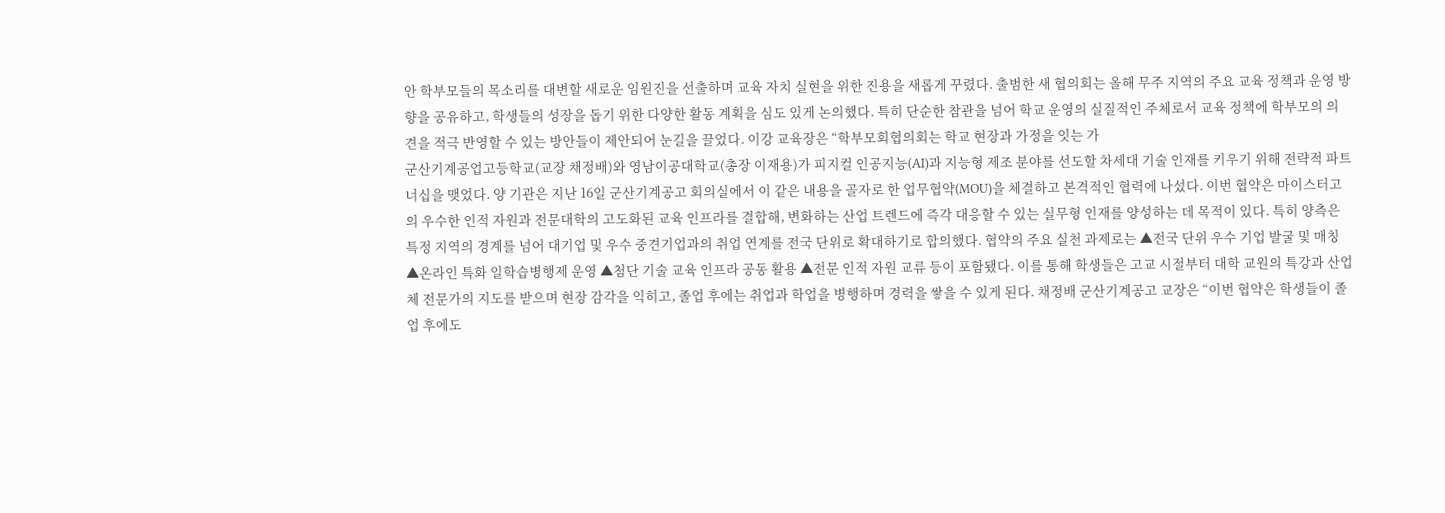안 학부모들의 목소리를 대변할 새로운 임원진을 선출하며 교육 자치 실현을 위한 진용을 새롭게 꾸렸다. 출범한 새 협의회는 올해 무주 지역의 주요 교육 정책과 운영 방향을 공유하고, 학생들의 성장을 돕기 위한 다양한 활동 계획을 심도 있게 논의했다. 특히 단순한 참관을 넘어 학교 운영의 실질적인 주체로서 교육 정책에 학부모의 의견을 적극 반영할 수 있는 방안들이 제안되어 눈길을 끌었다. 이강 교육장은 “학부모회협의회는 학교 현장과 가정을 잇는 가
군산기계공업고등학교(교장 채정배)와 영남이공대학교(총장 이재용)가 피지컬 인공지능(AI)과 지능형 제조 분야를 선도할 차세대 기술 인재를 키우기 위해 전략적 파트너십을 맺었다. 양 기관은 지난 16일 군산기계공고 회의실에서 이 같은 내용을 골자로 한 업무협약(MOU)을 체결하고 본격적인 협력에 나섰다. 이번 협약은 마이스터고의 우수한 인적 자원과 전문대학의 고도화된 교육 인프라를 결합해, 변화하는 산업 트렌드에 즉각 대응할 수 있는 실무형 인재를 양성하는 데 목적이 있다. 특히 양측은 특정 지역의 경계를 넘어 대기업 및 우수 중견기업과의 취업 연계를 전국 단위로 확대하기로 합의했다. 협약의 주요 실천 과제로는 ▲전국 단위 우수 기업 발굴 및 매칭 ▲온라인 특화 일학습병행제 운영 ▲첨단 기술 교육 인프라 공동 활용 ▲전문 인적 자원 교류 등이 포함됐다. 이를 통해 학생들은 고교 시절부터 대학 교원의 특강과 산업체 전문가의 지도를 받으며 현장 감각을 익히고, 졸업 후에는 취업과 학업을 병행하며 경력을 쌓을 수 있게 된다. 채정배 군산기계공고 교장은 “이번 협약은 학생들이 졸업 후에도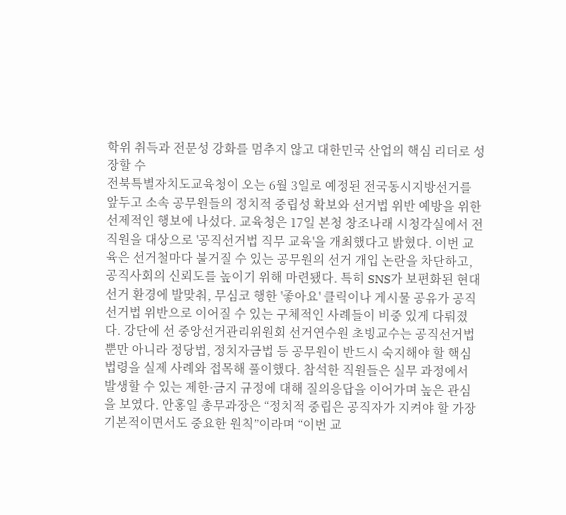학위 취득과 전문성 강화를 멈추지 않고 대한민국 산업의 핵심 리더로 성장할 수
전북특별자치도교육청이 오는 6월 3일로 예정된 전국동시지방선거를 앞두고 소속 공무원들의 정치적 중립성 확보와 선거법 위반 예방을 위한 선제적인 행보에 나섰다. 교육청은 17일 본청 창조나래 시청각실에서 전 직원을 대상으로 '공직선거법 직무 교육'을 개최했다고 밝혔다. 이번 교육은 선거철마다 불거질 수 있는 공무원의 선거 개입 논란을 차단하고, 공직사회의 신뢰도를 높이기 위해 마련됐다. 특히 SNS가 보편화된 현대 선거 환경에 발맞춰, 무심코 행한 '좋아요' 클릭이나 게시물 공유가 공직선거법 위반으로 이어질 수 있는 구체적인 사례들이 비중 있게 다뤄졌다. 강단에 선 중앙선거관리위원회 선거연수원 초빙교수는 공직선거법뿐만 아니라 정당법, 정치자금법 등 공무원이 반드시 숙지해야 할 핵심 법령을 실제 사례와 접목해 풀이했다. 참석한 직원들은 실무 과정에서 발생할 수 있는 제한·금지 규정에 대해 질의응답을 이어가며 높은 관심을 보였다. 안홍일 총무과장은 “정치적 중립은 공직자가 지켜야 할 가장 기본적이면서도 중요한 원칙”이라며 “이번 교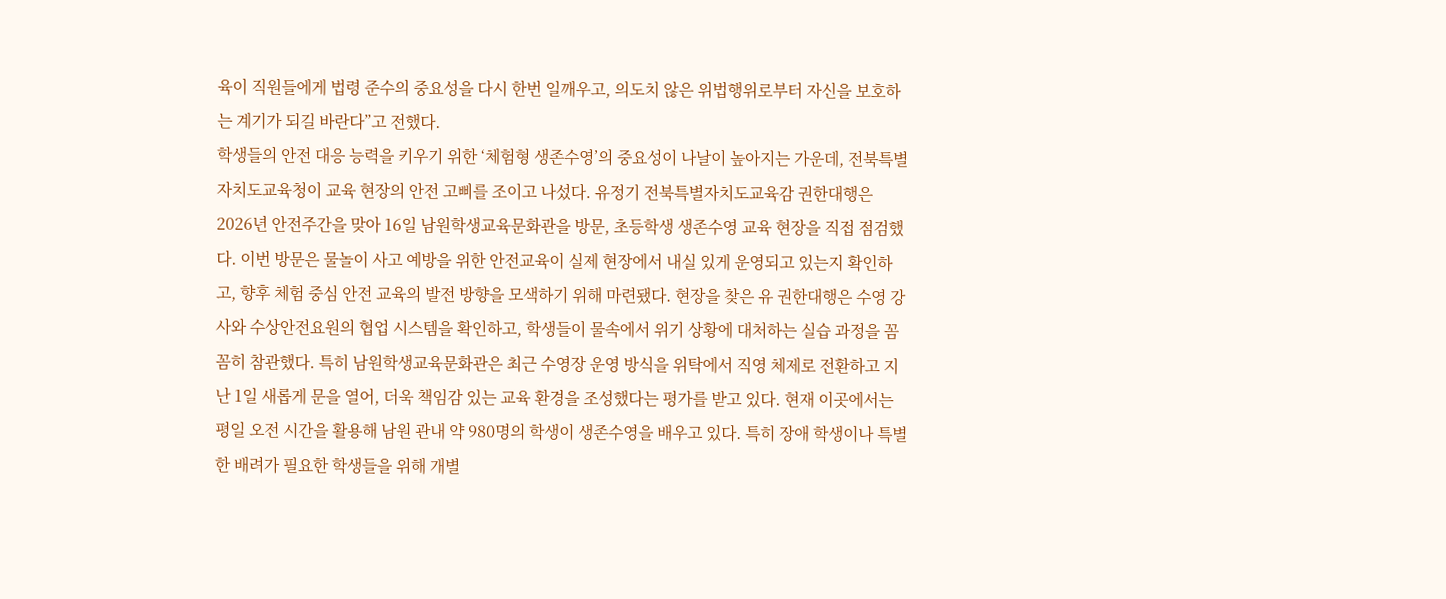육이 직원들에게 법령 준수의 중요성을 다시 한번 일깨우고, 의도치 않은 위법행위로부터 자신을 보호하는 계기가 되길 바란다”고 전했다.
학생들의 안전 대응 능력을 키우기 위한 ‘체험형 생존수영’의 중요성이 나날이 높아지는 가운데, 전북특별자치도교육청이 교육 현장의 안전 고삐를 조이고 나섰다. 유정기 전북특별자치도교육감 권한대행은 2026년 안전주간을 맞아 16일 남원학생교육문화관을 방문, 초등학생 생존수영 교육 현장을 직접 점검했다. 이번 방문은 물놀이 사고 예방을 위한 안전교육이 실제 현장에서 내실 있게 운영되고 있는지 확인하고, 향후 체험 중심 안전 교육의 발전 방향을 모색하기 위해 마련됐다. 현장을 찾은 유 권한대행은 수영 강사와 수상안전요원의 협업 시스템을 확인하고, 학생들이 물속에서 위기 상황에 대처하는 실습 과정을 꼼꼼히 참관했다. 특히 남원학생교육문화관은 최근 수영장 운영 방식을 위탁에서 직영 체제로 전환하고 지난 1일 새롭게 문을 열어, 더욱 책임감 있는 교육 환경을 조성했다는 평가를 받고 있다. 현재 이곳에서는 평일 오전 시간을 활용해 남원 관내 약 980명의 학생이 생존수영을 배우고 있다. 특히 장애 학생이나 특별한 배려가 필요한 학생들을 위해 개별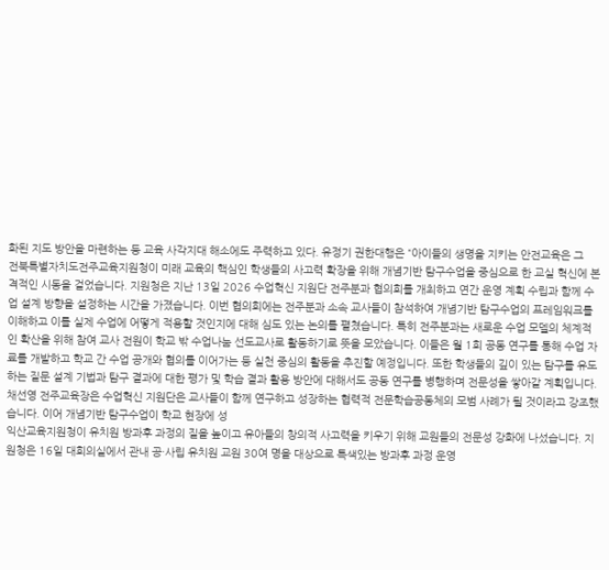화된 지도 방안을 마련하는 등 교육 사각지대 해소에도 주력하고 있다. 유정기 권한대행은 “아이들의 생명을 지키는 안전교육은 그
전북특별자치도전주교육지원청이 미래 교육의 핵심인 학생들의 사고력 확장을 위해 개념기반 탐구수업을 중심으로 한 교실 혁신에 본격적인 시동을 걸었습니다. 지원청은 지난 13일 2026 수업혁신 지원단 전주분과 협의회를 개최하고 연간 운영 계획 수립과 함께 수업 설계 방향을 설정하는 시간을 가졌습니다. 이번 협의회에는 전주분과 소속 교사들이 참석하여 개념기반 탐구수업의 프레임워크를 이해하고 이를 실제 수업에 어떻게 적용할 것인지에 대해 심도 있는 논의를 펼쳤습니다. 특히 전주분과는 새로운 수업 모델의 체계적인 확산을 위해 참여 교사 전원이 학교 밖 수업나눔 선도교사로 활동하기로 뜻을 모았습니다. 이들은 월 1회 공동 연구를 통해 수업 자료를 개발하고 학교 간 수업 공개와 협의를 이어가는 등 실천 중심의 활동을 추진할 예정입니다. 또한 학생들의 깊이 있는 탐구를 유도하는 질문 설계 기법과 탐구 결과에 대한 평가 및 학습 결과 활용 방안에 대해서도 공동 연구를 병행하며 전문성을 쌓아갈 계획입니다. 채선영 전주교육장은 수업혁신 지원단은 교사들이 함께 연구하고 성장하는 협력적 전문학습공동체의 모범 사례가 될 것이라고 강조했습니다. 이어 개념기반 탐구수업이 학교 현장에 성
익산교육지원청이 유치원 방과후 과정의 질을 높이고 유아들의 창의적 사고력을 키우기 위해 교원들의 전문성 강화에 나섰습니다. 지원청은 16일 대회의실에서 관내 공·사립 유치원 교원 30여 명을 대상으로 특색있는 방과후 과정 운영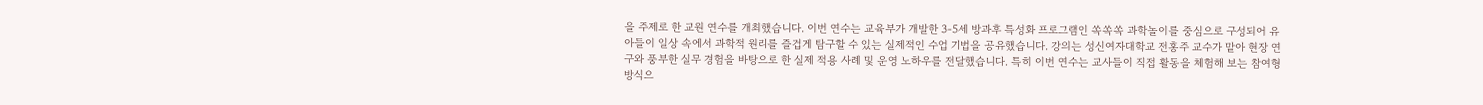을 주제로 한 교원 연수를 개최했습니다. 이번 연수는 교육부가 개발한 3-5세 방과후 특성화 프로그램인 쏙쏙쏙 과학놀이를 중심으로 구성되어 유아들이 일상 속에서 과학적 원리를 즐겁게 탐구할 수 있는 실제적인 수업 기법을 공유했습니다. 강의는 성신여자대학교 전홍주 교수가 맡아 현장 연구와 풍부한 실무 경험을 바탕으로 한 실제 적용 사례 및 운영 노하우를 전달했습니다. 특히 이번 연수는 교사들이 직접 활동을 체험해 보는 참여형 방식으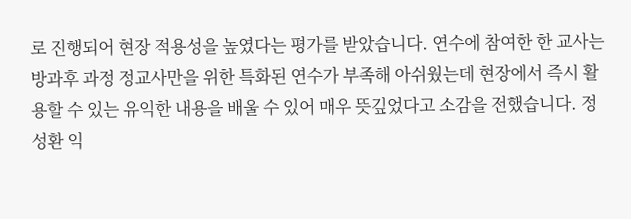로 진행되어 현장 적용성을 높였다는 평가를 받았습니다. 연수에 참여한 한 교사는 방과후 과정 정교사만을 위한 특화된 연수가 부족해 아쉬웠는데 현장에서 즉시 활용할 수 있는 유익한 내용을 배울 수 있어 매우 뜻깊었다고 소감을 전했습니다. 정성환 익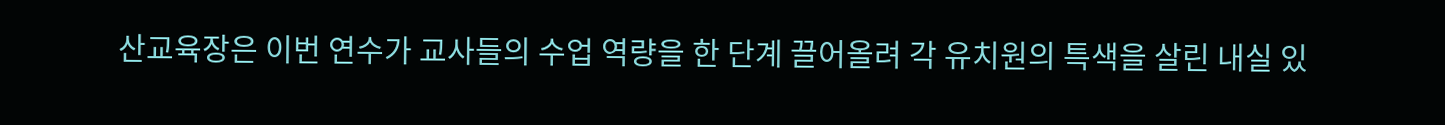산교육장은 이번 연수가 교사들의 수업 역량을 한 단계 끌어올려 각 유치원의 특색을 살린 내실 있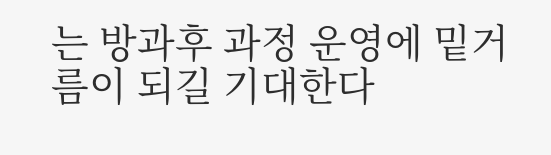는 방과후 과정 운영에 밑거름이 되길 기대한다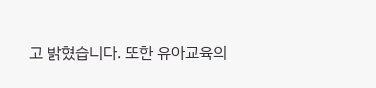고 밝혔습니다. 또한 유아교육의